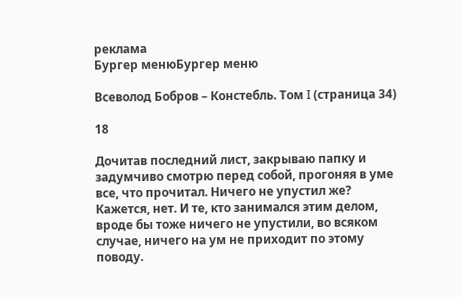реклама
Бургер менюБургер меню

Всеволод Бобров – Констебль. Том I (страница 34)

18

Дочитав последний лист, закрываю папку и задумчиво смотрю перед собой, прогоняя в уме все, что прочитал. Ничего не упустил же? Кажется, нет. И те, кто занимался этим делом, вроде бы тоже ничего не упустили, во всяком случае, ничего на ум не приходит по этому поводу.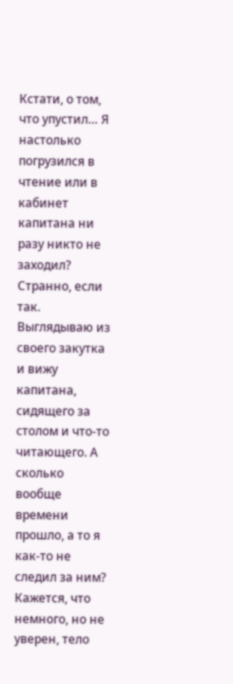Кстати, о том, что упустил… Я настолько погрузился в чтение или в кабинет капитана ни разу никто не заходил? Странно, если так. Выглядываю из своего закутка и вижу капитана, сидящего за столом и что-то читающего. А сколько вообще времени прошло, а то я как-то не следил за ним? Кажется, что немного, но не уверен, тело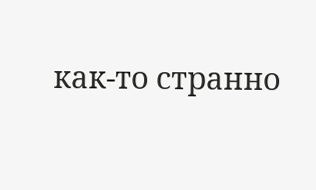как-то странно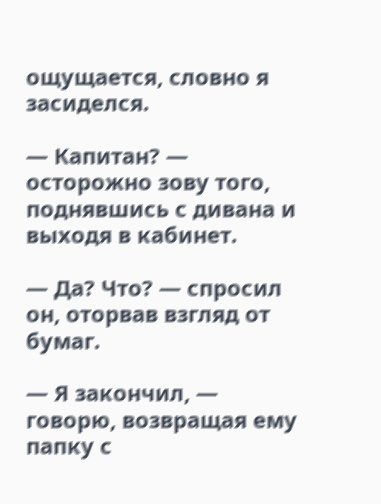ощущается, словно я засиделся.

— Капитан? — осторожно зову того, поднявшись с дивана и выходя в кабинет.

— Да? Что? — спросил он, оторвав взгляд от бумаг.

— Я закончил, — говорю, возвращая ему папку с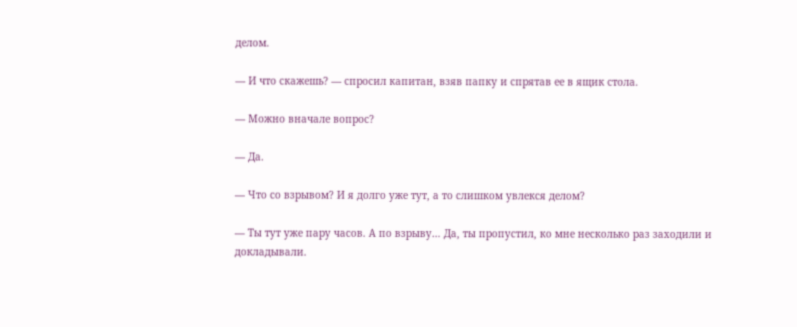делом.

— И что скажешь? — спросил капитан, взяв папку и спрятав ее в ящик стола.

— Можно вначале вопрос?

— Да.

— Что со взрывом? И я долго уже тут, а то слишком увлекся делом?

— Ты тут уже пару часов. А по взрыву… Да, ты пропустил, ко мне несколько раз заходили и докладывали.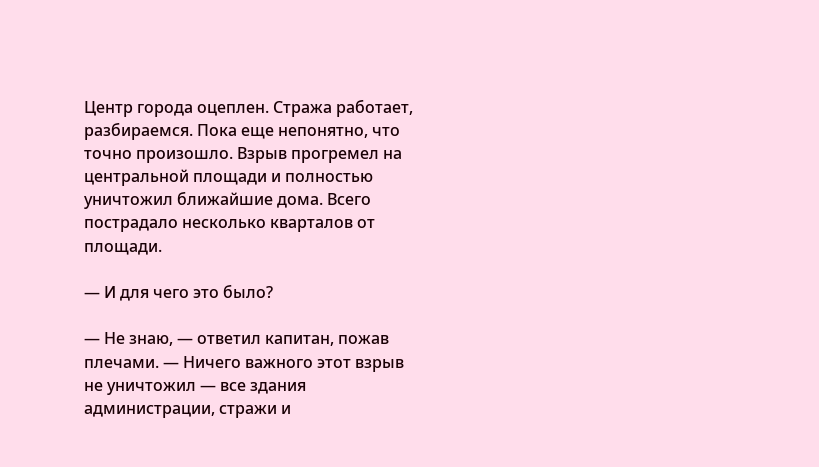Центр города оцеплен. Стража работает, разбираемся. Пока еще непонятно, что точно произошло. Взрыв прогремел на центральной площади и полностью уничтожил ближайшие дома. Всего пострадало несколько кварталов от площади.

— И для чего это было?

— Не знаю, — ответил капитан, пожав плечами. — Ничего важного этот взрыв не уничтожил — все здания администрации, стражи и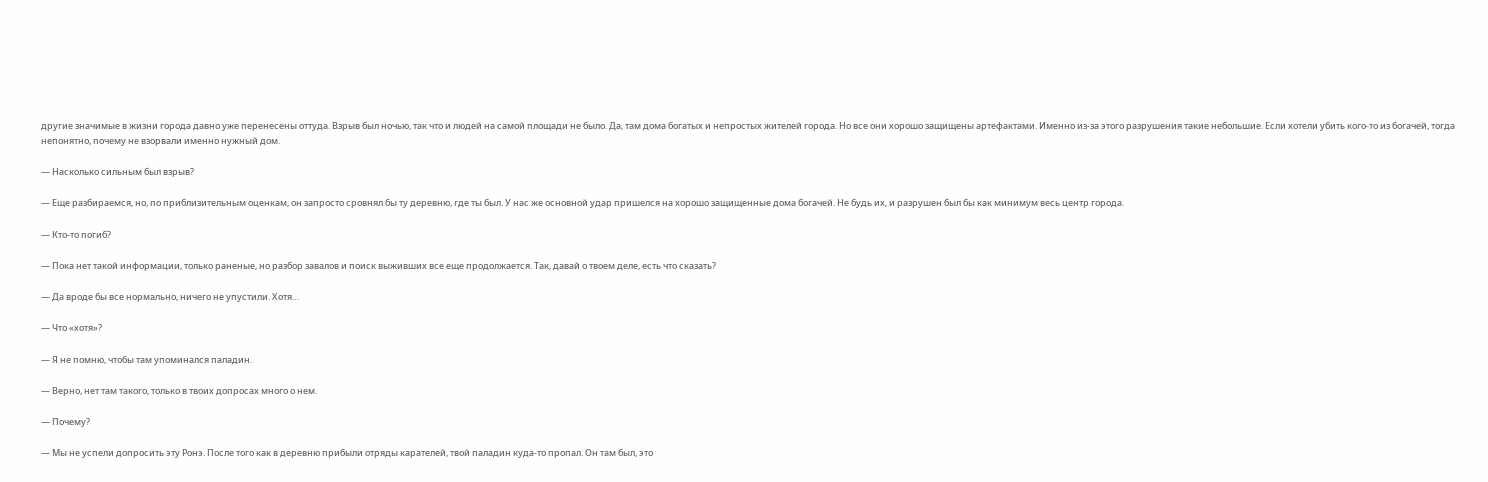другие значимые в жизни города давно уже перенесены оттуда. Взрыв был ночью, так что и людей на самой площади не было. Да, там дома богатых и непростых жителей города. Но все они хорошо защищены артефактами. Именно из-за этого разрушения такие небольшие. Если хотели убить кого-то из богачей, тогда непонятно, почему не взорвали именно нужный дом.

— Насколько сильным был взрыв?

— Еще разбираемся, но, по приблизительным оценкам, он запросто сровнял бы ту деревню, где ты был. У нас же основной удар пришелся на хорошо защищенные дома богачей. Не будь их, и разрушен был бы как минимум весь центр города.

— Кто-то погиб?

— Пока нет такой информации, только раненые, но разбор завалов и поиск выживших все еще продолжается. Так, давай о твоем деле, есть что сказать?

— Да вроде бы все нормально, ничего не упустили. Хотя…

— Что «хотя»?

— Я не помню, чтобы там упоминался паладин.

— Верно, нет там такого, только в твоих допросах много о нем.

— Почему?

— Мы не успели допросить эту Ронэ. После того как в деревню прибыли отряды карателей, твой паладин куда-то пропал. Он там был, это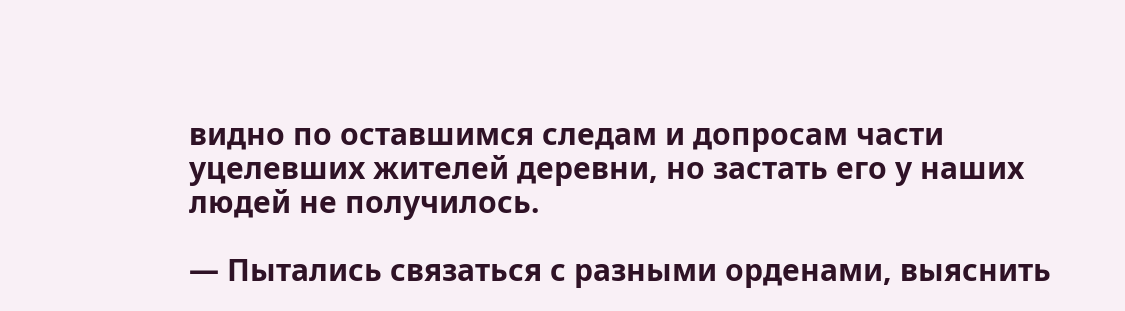видно по оставшимся следам и допросам части уцелевших жителей деревни, но застать его у наших людей не получилось.

— Пытались связаться с разными орденами, выяснить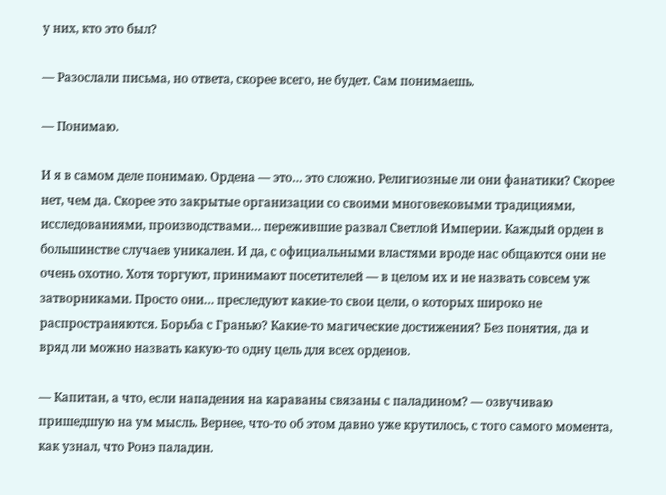у них, кто это был?

— Разослали письма, но ответа, скорее всего, не будет. Сам понимаешь.

— Понимаю.

И я в самом деле понимаю. Ордена — это… это сложно. Религиозные ли они фанатики? Скорее нет, чем да. Скорее это закрытые организации со своими многовековыми традициями, исследованиями, производствами… пережившие развал Светлой Империи. Каждый орден в большинстве случаев уникален. И да, с официальными властями вроде нас общаются они не очень охотно. Хотя торгуют, принимают посетителей — в целом их и не назвать совсем уж затворниками. Просто они… преследуют какие-то свои цели, о которых широко не распространяются. Борьба с Гранью? Какие-то магические достижения? Без понятия, да и вряд ли можно назвать какую-то одну цель для всех орденов.

— Капитан, а что, если нападения на караваны связаны с паладином? — озвучиваю пришедшую на ум мысль. Вернее, что-то об этом давно уже крутилось, с того самого момента, как узнал, что Ронэ паладин.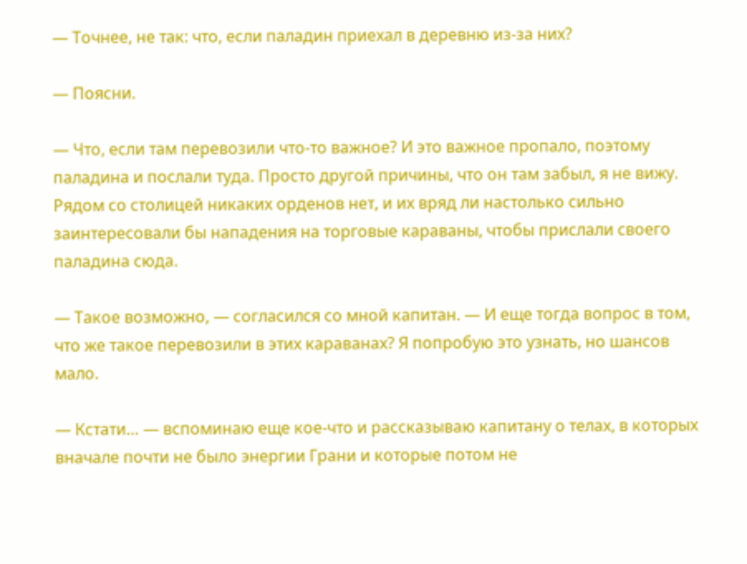— Точнее, не так: что, если паладин приехал в деревню из-за них?

— Поясни.

— Что, если там перевозили что-то важное? И это важное пропало, поэтому паладина и послали туда. Просто другой причины, что он там забыл, я не вижу. Рядом со столицей никаких орденов нет, и их вряд ли настолько сильно заинтересовали бы нападения на торговые караваны, чтобы прислали своего паладина сюда.

— Такое возможно, — согласился со мной капитан. — И еще тогда вопрос в том, что же такое перевозили в этих караванах? Я попробую это узнать, но шансов мало.

— Кстати… — вспоминаю еще кое-что и рассказываю капитану о телах, в которых вначале почти не было энергии Грани и которые потом не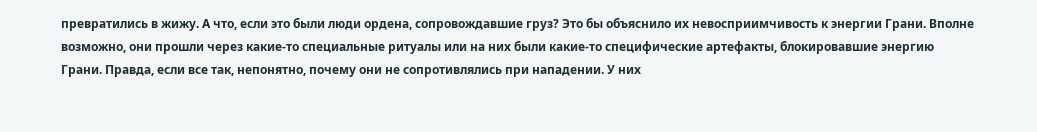превратились в жижу. А что, если это были люди ордена, сопровождавшие груз? Это бы объяснило их невосприимчивость к энергии Грани. Вполне возможно, они прошли через какие-то специальные ритуалы или на них были какие-то специфические артефакты, блокировавшие энергию Грани. Правда, если все так, непонятно, почему они не сопротивлялись при нападении. У них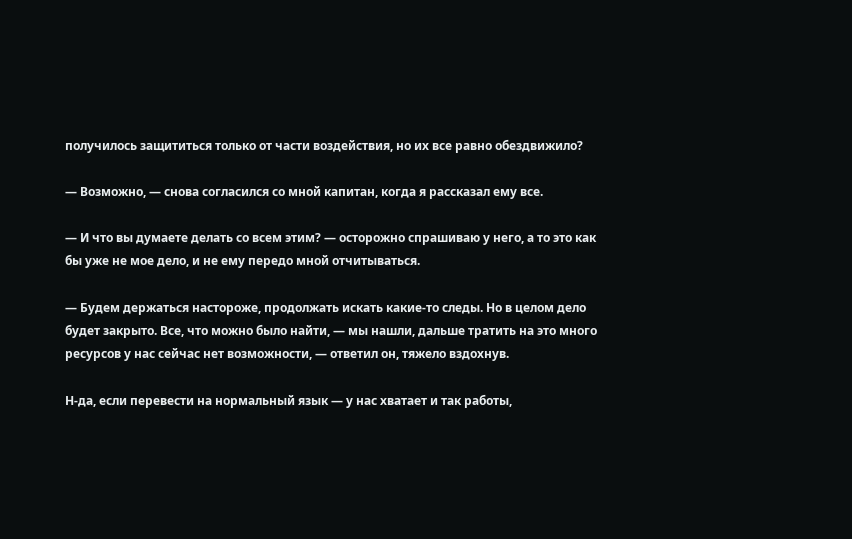получилось защититься только от части воздействия, но их все равно обездвижило?

— Возможно, — снова согласился со мной капитан, когда я рассказал ему все.

— И что вы думаете делать со всем этим? — осторожно спрашиваю у него, а то это как бы уже не мое дело, и не ему передо мной отчитываться.

— Будем держаться настороже, продолжать искать какие-то следы. Но в целом дело будет закрыто. Все, что можно было найти, — мы нашли, дальше тратить на это много ресурсов у нас сейчас нет возможности, — ответил он, тяжело вздохнув.

Н-да, если перевести на нормальный язык — у нас хватает и так работы,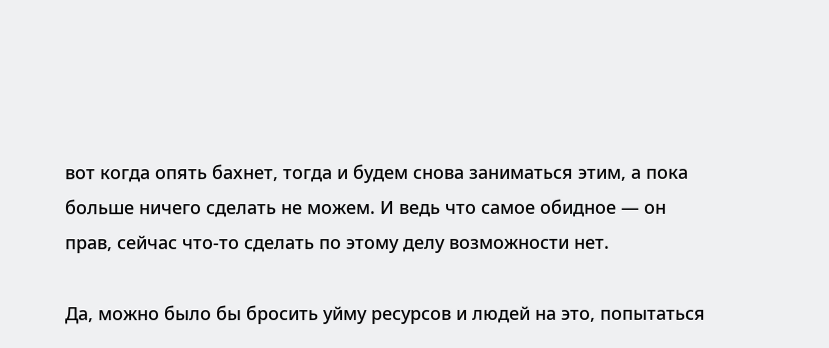вот когда опять бахнет, тогда и будем снова заниматься этим, а пока больше ничего сделать не можем. И ведь что самое обидное — он прав, сейчас что-то сделать по этому делу возможности нет.

Да, можно было бы бросить уйму ресурсов и людей на это, попытаться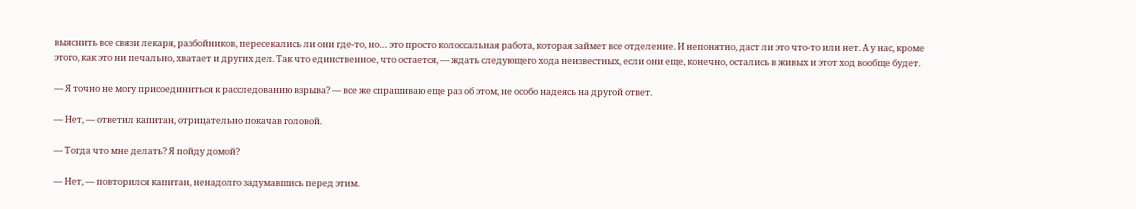выяснить все связи лекаря, разбойников, пересекались ли они где-то, но… это просто колоссальная работа, которая займет все отделение. И непонятно, даст ли это что-то или нет. А у нас, кроме этого, как это ни печально, хватает и других дел. Так что единственное, что остается, — ждать следующего хода неизвестных, если они еще, конечно, остались в живых и этот ход вообще будет.

— Я точно не могу присоединиться к расследованию взрыва? — все же спрашиваю еще раз об этом, не особо надеясь на другой ответ.

— Нет, — ответил капитан, отрицательно покачав головой.

— Тогда что мне делать? Я пойду домой?

— Нет, — повторился капитан, ненадолго задумавшись перед этим.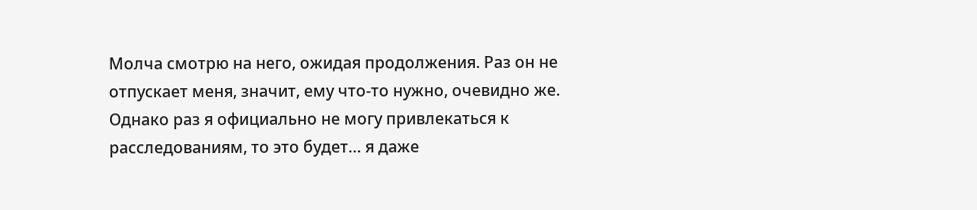Молча смотрю на него, ожидая продолжения. Раз он не отпускает меня, значит, ему что-то нужно, очевидно же. Однако раз я официально не могу привлекаться к расследованиям, то это будет… я даже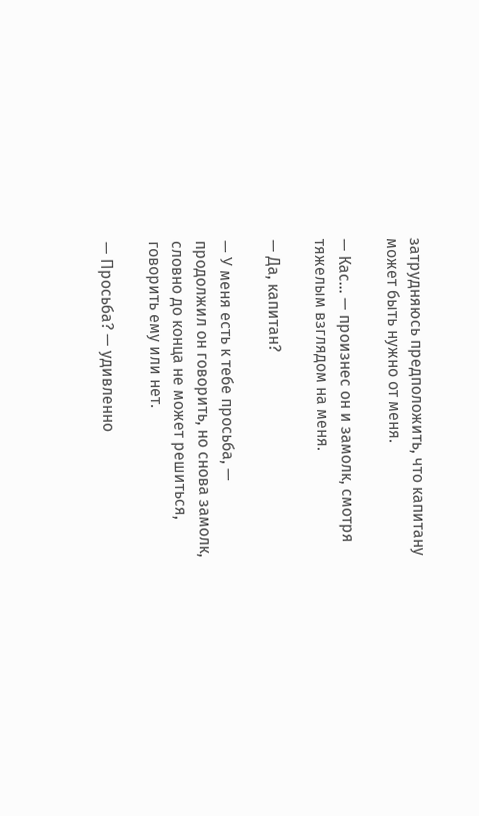затрудняюсь предположить, что капитану может быть нужно от меня.

— Кас… — произнес он и замолк, смотря тяжелым взглядом на меня.

— Да, капитан?

— У меня есть к тебе просьба, — продолжил он говорить, но снова замолк, словно до конца не может решиться, говорить ему или нет.

— Просьба? — удивленно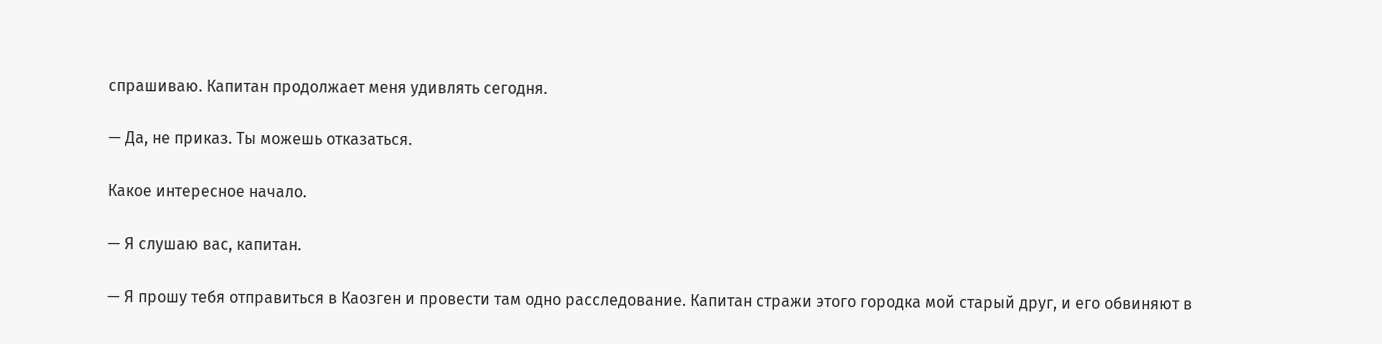спрашиваю. Капитан продолжает меня удивлять сегодня.

— Да, не приказ. Ты можешь отказаться.

Какое интересное начало.

— Я слушаю вас, капитан.

— Я прошу тебя отправиться в Каозген и провести там одно расследование. Капитан стражи этого городка мой старый друг, и его обвиняют в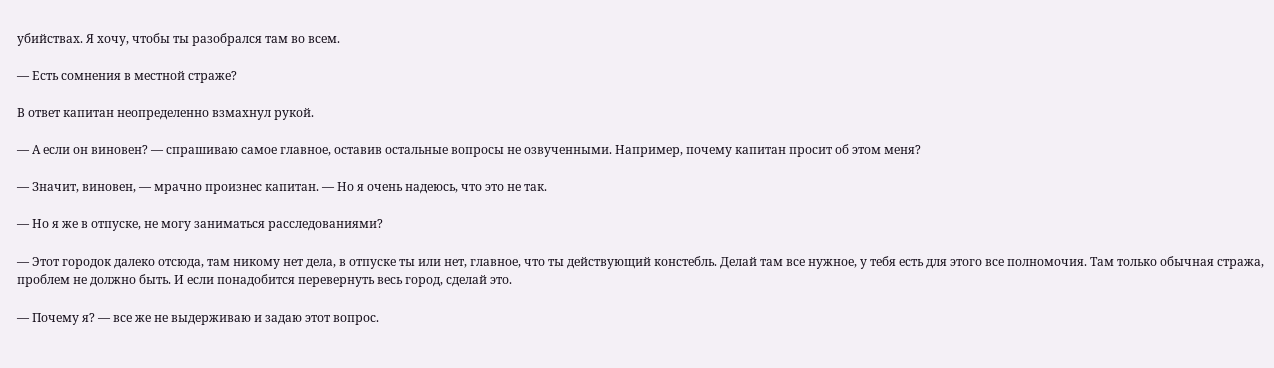убийствах. Я хочу, чтобы ты разобрался там во всем.

— Есть сомнения в местной страже?

В ответ капитан неопределенно взмахнул рукой.

— А если он виновен? — спрашиваю самое главное, оставив остальные вопросы не озвученными. Например, почему капитан просит об этом меня?

— Значит, виновен, — мрачно произнес капитан. — Но я очень надеюсь, что это не так.

— Но я же в отпуске, не могу заниматься расследованиями?

— Этот городок далеко отсюда, там никому нет дела, в отпуске ты или нет, главное, что ты действующий констебль. Делай там все нужное, у тебя есть для этого все полномочия. Там только обычная стража, проблем не должно быть. И если понадобится перевернуть весь город, сделай это.

— Почему я? — все же не выдерживаю и задаю этот вопрос.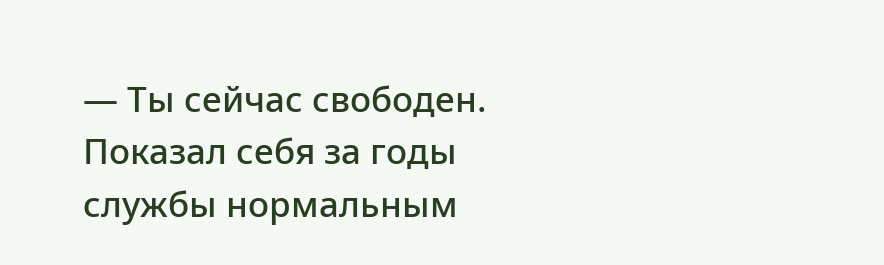— Ты сейчас свободен. Показал себя за годы службы нормальным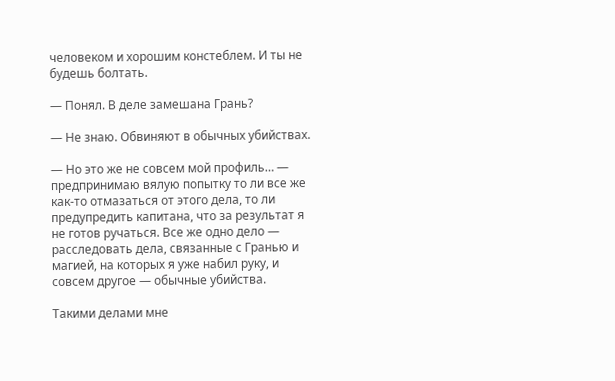человеком и хорошим констеблем. И ты не будешь болтать.

— Понял. В деле замешана Грань?

— Не знаю. Обвиняют в обычных убийствах.

— Но это же не совсем мой профиль… — предпринимаю вялую попытку то ли все же как-то отмазаться от этого дела, то ли предупредить капитана, что за результат я не готов ручаться. Все же одно дело — расследовать дела, связанные с Гранью и магией, на которых я уже набил руку, и совсем другое — обычные убийства.

Такими делами мне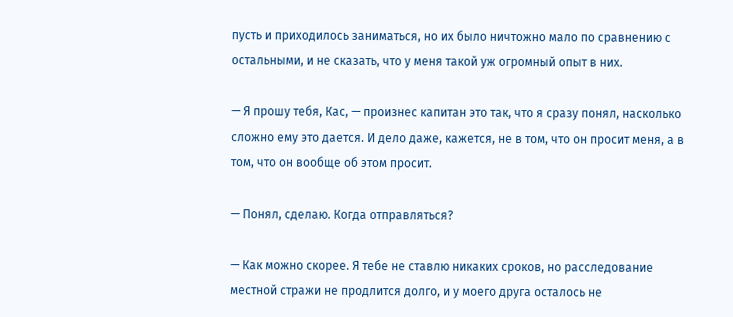пусть и приходилось заниматься, но их было ничтожно мало по сравнению с остальными, и не сказать, что у меня такой уж огромный опыт в них.

— Я прошу тебя, Кас, — произнес капитан это так, что я сразу понял, насколько сложно ему это дается. И дело даже, кажется, не в том, что он просит меня, а в том, что он вообще об этом просит.

— Понял, сделаю. Когда отправляться?

— Как можно скорее. Я тебе не ставлю никаких сроков, но расследование местной стражи не продлится долго, и у моего друга осталось не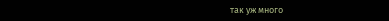так уж много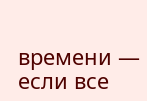времени — если все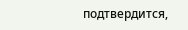подтвердится,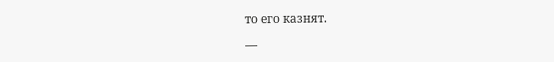то его казнят.

—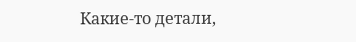Какие-то детали,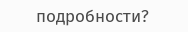подробности?